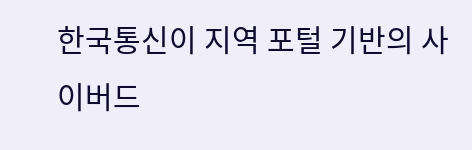한국통신이 지역 포털 기반의 사이버드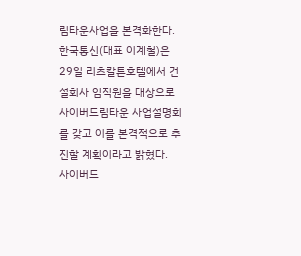림타운사업을 본격화한다.
한국통신(대표 이계철)은 29일 리츠칼튼호텔에서 건설회사 임직원을 대상으로 사이버드림타운 사업설명회를 갖고 이를 본격적으로 추진할 계획이라고 밝혔다.
사이버드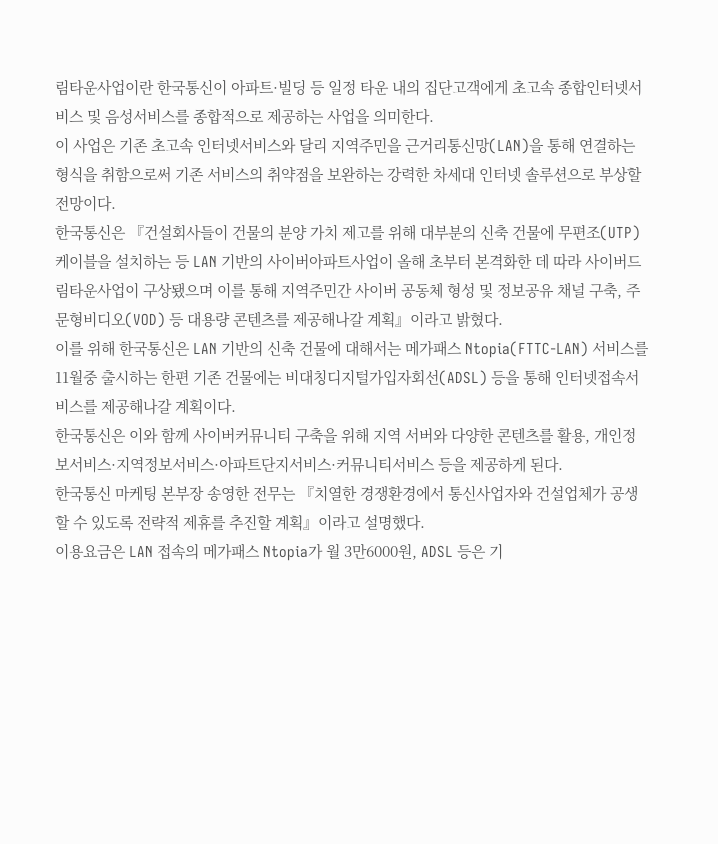림타운사업이란 한국통신이 아파트·빌딩 등 일정 타운 내의 집단고객에게 초고속 종합인터넷서비스 및 음성서비스를 종합적으로 제공하는 사업을 의미한다.
이 사업은 기존 초고속 인터넷서비스와 달리 지역주민을 근거리통신망(LAN)을 통해 연결하는 형식을 취함으로써 기존 서비스의 취약점을 보완하는 강력한 차세대 인터넷 솔루션으로 부상할 전망이다.
한국통신은 『건설회사들이 건물의 분양 가치 제고를 위해 대부분의 신축 건물에 무편조(UTP) 케이블을 설치하는 등 LAN 기반의 사이버아파트사업이 올해 초부터 본격화한 데 따라 사이버드림타운사업이 구상됐으며 이를 통해 지역주민간 사이버 공동체 형성 및 정보공유 채널 구축, 주문형비디오(VOD) 등 대용량 콘텐츠를 제공해나갈 계획』이라고 밝혔다.
이를 위해 한국통신은 LAN 기반의 신축 건물에 대해서는 메가패스 Ntopia(FTTC-LAN) 서비스를 11월중 출시하는 한편 기존 건물에는 비대칭디지털가입자회선(ADSL) 등을 통해 인터넷접속서비스를 제공해나갈 계획이다.
한국통신은 이와 함께 사이버커뮤니티 구축을 위해 지역 서버와 다양한 콘텐츠를 활용, 개인정보서비스·지역정보서비스·아파트단지서비스·커뮤니티서비스 등을 제공하게 된다.
한국통신 마케팅 본부장 송영한 전무는 『치열한 경쟁환경에서 통신사업자와 건설업체가 공생할 수 있도록 전략적 제휴를 추진할 계획』이라고 설명했다.
이용요금은 LAN 접속의 메가패스 Ntopia가 월 3만6000원, ADSL 등은 기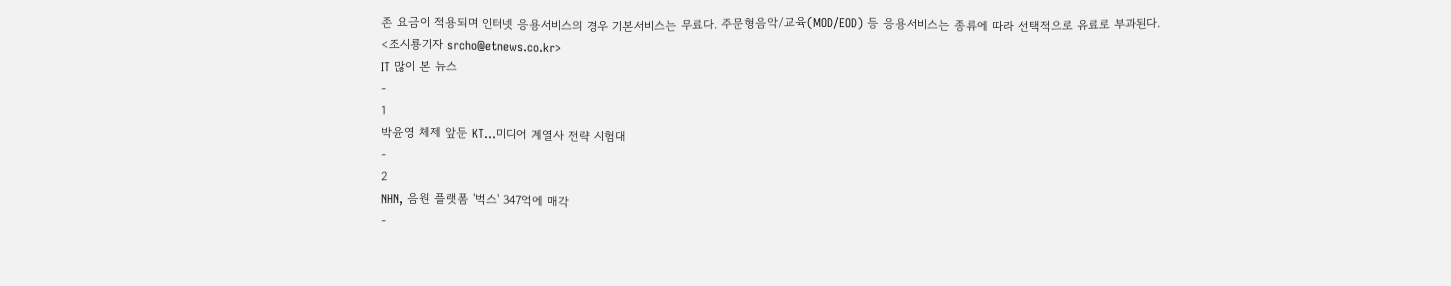존 요금이 적용되며 인터넷 응용서비스의 경우 기본서비스는 무료다. 주문형음악/교육(MOD/EOD) 등 응용서비스는 종류에 따라 선택적으로 유료로 부과된다.
<조시룡기자 srcho@etnews.co.kr>
IT 많이 본 뉴스
-
1
박윤영 체제 앞둔 KT…미디어 계열사 전략 시험대
-
2
NHN, 음원 플랫폼 '벅스' 347억에 매각
-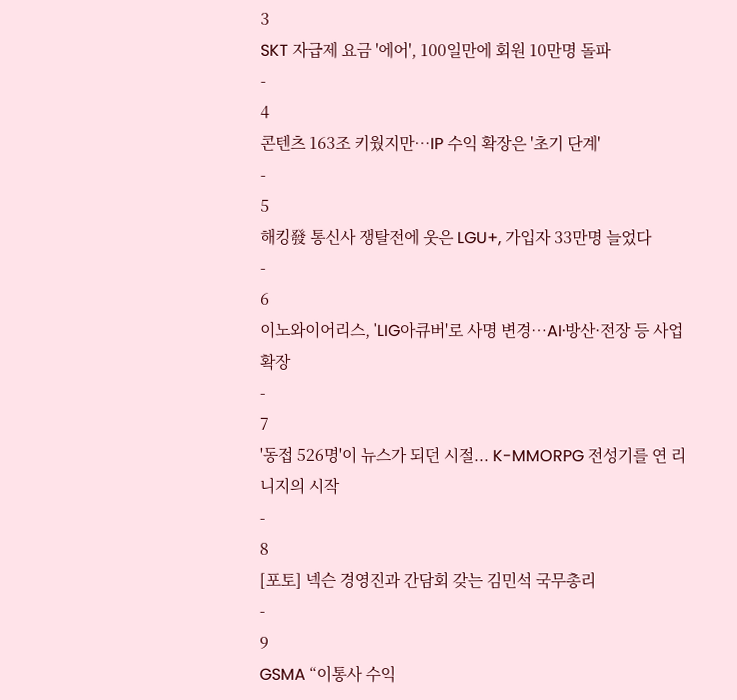3
SKT 자급제 요금 '에어', 100일만에 회원 10만명 돌파
-
4
콘텐츠 163조 키웠지만…IP 수익 확장은 '초기 단계'
-
5
해킹發 통신사 쟁탈전에 웃은 LGU+, 가입자 33만명 늘었다
-
6
이노와이어리스, 'LIG아큐버'로 사명 변경…AI·방산·전장 등 사업 확장
-
7
'동접 526명'이 뉴스가 되던 시절... K-MMORPG 전성기를 연 리니지의 시작
-
8
[포토] 넥슨 경영진과 간담회 갖는 김민석 국무총리
-
9
GSMA “이통사 수익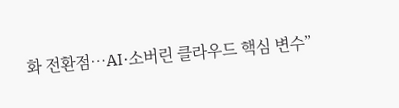화 전환점…AI·소버린 클라우드 핵심 변수”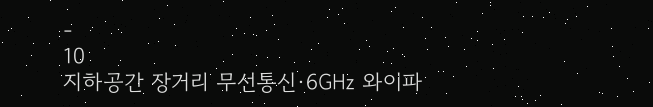-
10
지하공간 장거리 무선통신·6㎓ 와이파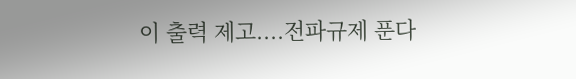이 출력 제고....전파규제 푼다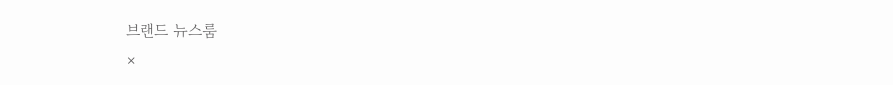브랜드 뉴스룸
×